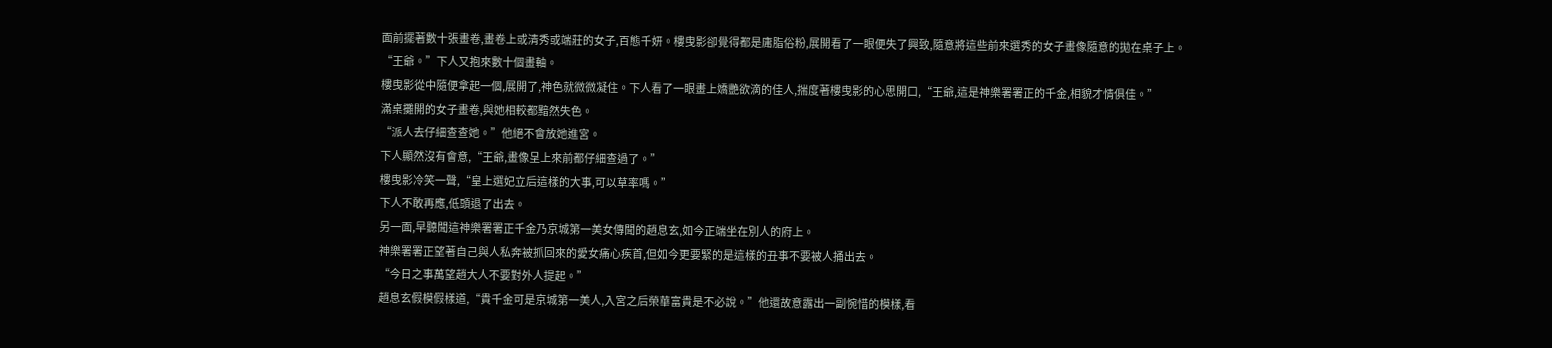面前擺著數十張畫卷,畫卷上或清秀或端莊的女子,百態千妍。樓曳影卻覺得都是庸脂俗粉,展開看了一眼便失了興致,隨意將這些前來選秀的女子畫像隨意的拋在桌子上。
“王爺。”下人又抱來數十個畫軸。
樓曳影從中隨便拿起一個,展開了,神色就微微凝住。下人看了一眼畫上嬌艷欲滴的佳人,揣度著樓曳影的心思開口,“王爺,這是神樂署署正的千金,相貌才情俱佳。”
滿桌攤開的女子畫卷,與她相較都黯然失色。
“派人去仔細查查她。”他絕不會放她進宮。
下人顯然沒有會意,“王爺,畫像呈上來前都仔細查過了。”
樓曳影冷笑一聲,“皇上選妃立后這樣的大事,可以草率嗎。”
下人不敢再應,低頭退了出去。
另一面,早聽聞這神樂署署正千金乃京城第一美女傳聞的趙息玄,如今正端坐在別人的府上。
神樂署署正望著自己與人私奔被抓回來的愛女痛心疾首,但如今更要緊的是這樣的丑事不要被人捅出去。
“今日之事萬望趙大人不要對外人提起。”
趙息玄假模假樣道,“貴千金可是京城第一美人,入宮之后榮華富貴是不必說。”他還故意露出一副惋惜的模樣,看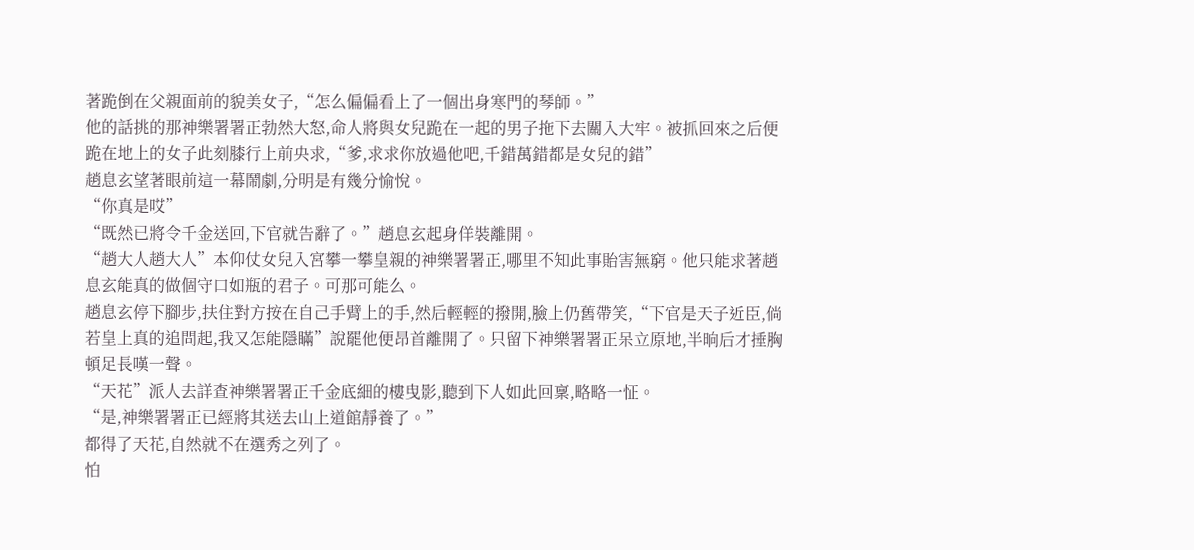著跪倒在父親面前的貌美女子,“怎么偏偏看上了一個出身寒門的琴師。”
他的話挑的那神樂署署正勃然大怒,命人將與女兒跪在一起的男子拖下去關入大牢。被抓回來之后便跪在地上的女子此刻膝行上前央求,“爹,求求你放過他吧,千錯萬錯都是女兒的錯”
趙息玄望著眼前這一幕鬧劇,分明是有幾分愉悅。
“你真是哎”
“既然已將令千金送回,下官就告辭了。”趙息玄起身佯裝離開。
“趙大人趙大人”本仰仗女兒入宮攀一攀皇親的神樂署署正,哪里不知此事貽害無窮。他只能求著趙息玄能真的做個守口如瓶的君子。可那可能么。
趙息玄停下腳步,扶住對方按在自己手臂上的手,然后輕輕的撥開,臉上仍舊帶笑,“下官是天子近臣,倘若皇上真的追問起,我又怎能隱瞞”說罷他便昂首離開了。只留下神樂署署正呆立原地,半晌后才捶胸頓足長嘆一聲。
“天花”派人去詳查神樂署署正千金底細的樓曳影,聽到下人如此回稟,略略一怔。
“是,神樂署署正已經將其送去山上道館靜養了。”
都得了天花,自然就不在選秀之列了。
怕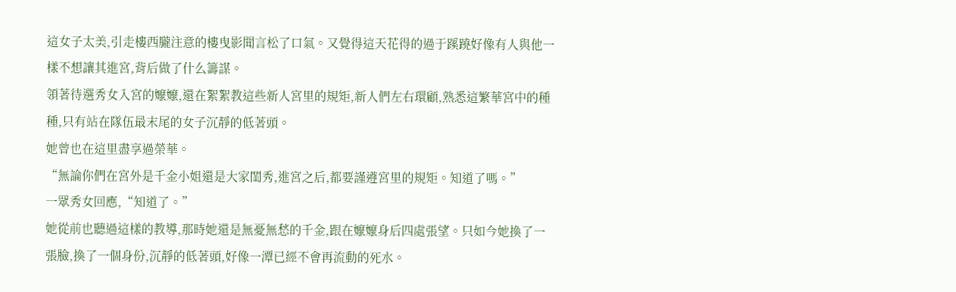這女子太美,引走樓西朧注意的樓曳影聞言松了口氣。又覺得這天花得的過于蹊蹺好像有人與他一樣不想讓其進宮,背后做了什么籌謀。
領著待選秀女入宮的嬤嬤,還在絮絮教這些新人宮里的規矩,新人們左右環顧,熟悉這繁華宮中的種種,只有站在隊伍最末尾的女子沉靜的低著頭。
她曾也在這里盡享過榮華。
“無論你們在宮外是千金小姐還是大家閨秀,進宮之后,都要謹遵宮里的規矩。知道了嗎。”
一眾秀女回應,“知道了。”
她從前也聽過這樣的教導,那時她還是無憂無愁的千金,跟在嬤嬤身后四處張望。只如今她換了一張臉,換了一個身份,沉靜的低著頭,好像一潭已經不會再流動的死水。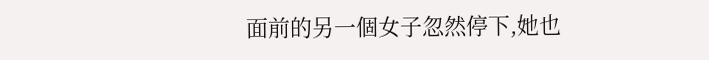面前的另一個女子忽然停下,她也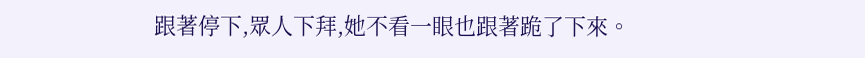跟著停下,眾人下拜,她不看一眼也跟著跪了下來。